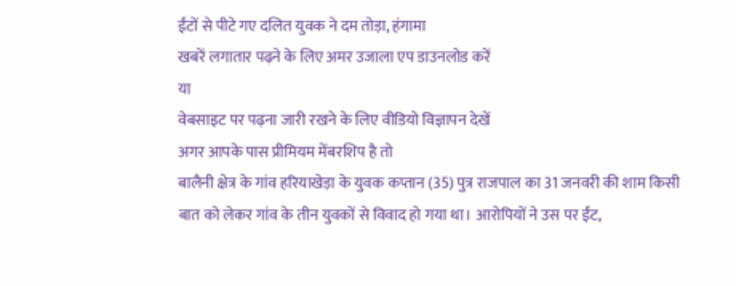ईंटों से पीटे गए दलित युवक ने दम तोड़ा, हंगामा
खबरें लगातार पढ़ने के लिए अमर उजाला एप डाउनलोड करें
या
वेबसाइट पर पढ़ना जारी रखने के लिए वीडियो विज्ञापन देखें
अगर आपके पास प्रीमियम मेंबरशिप है तो
बालैनी क्षेत्र के गांव हरियाखेड़ा के युवक कप्तान (35) पुत्र राजपाल का 31 जनवरी की शाम किसी बात को लेकर गांव के तीन युवकों से विवाद हो गया था। आरोपियों ने उस पर ईंट,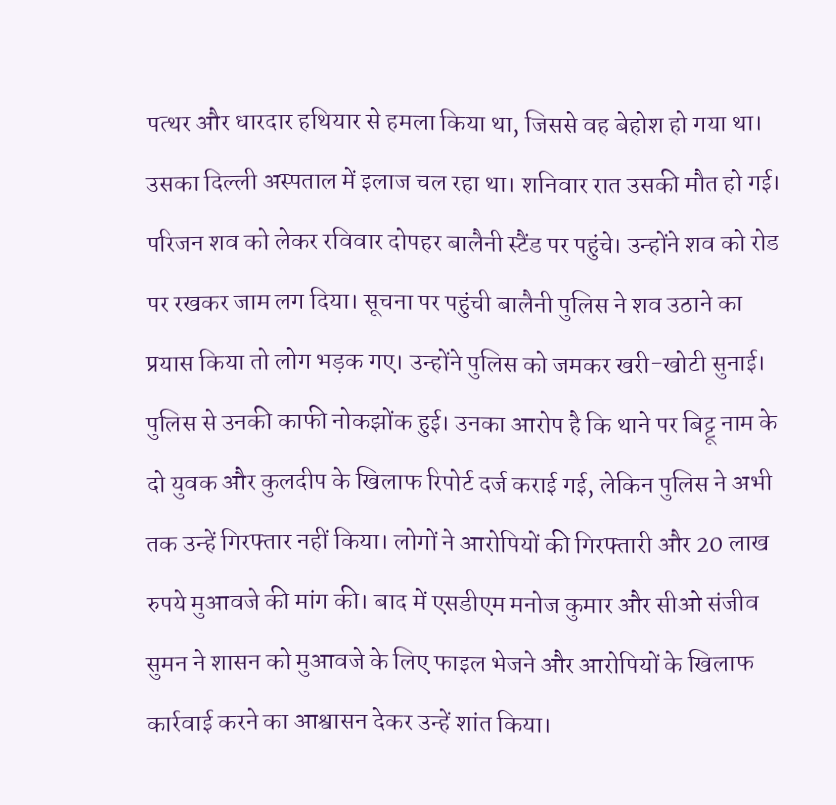पत्थर और धारदार हथियार से हमला किया था, जिससे वह बेहोश हो गया था। उसका दिल्ली अस्पताल में इलाज चल रहा था। शनिवार रात उसकी मौत हो गई। परिजन शव को लेकर रविवार दोपहर बालैनी स्टैंड पर पहुंचे। उन्होंने शव को रोड पर रखकर जाम लग दिया। सूचना पर पहुंची बालैनी पुलिस ने शव उठाने का प्रयास किया तो लोग भड़क गए। उन्होंने पुलिस को जमकर खरी-खोटी सुनाई। पुलिस से उनकी काफी नोकझोंक हुई। उनका आरोप है कि थाने पर बिट्टू नाम के दो युवक और कुलदीप के खिलाफ रिपोर्ट दर्ज कराई गई, लेकिन पुलिस ने अभी तक उन्हें गिरफ्तार नहीं किया। लोगों ने आरोपियों की गिरफ्तारी और 20 लाख रुपये मुआवजे की मांग की। बाद में एसडीएम मनोज कुमार और सीओ संजीव सुमन ने शासन को मुआवजे के लिए फाइल भेजने और आरोपियों के खिलाफ कार्रवाई करने का आश्वासन देकर उन्हें शांत किया।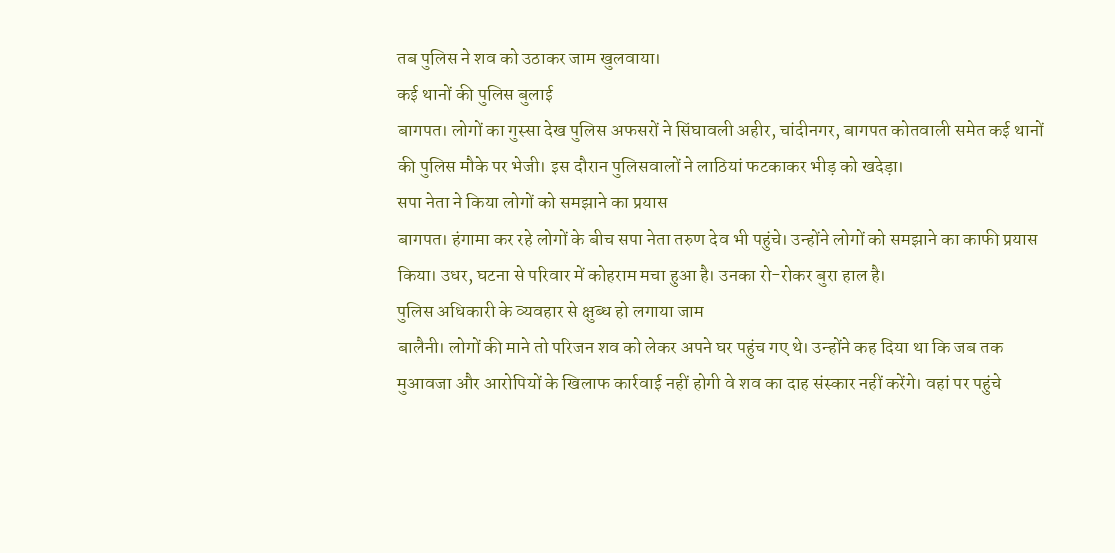तब पुलिस ने शव को उठाकर जाम खुलवाया।
कई थानों की पुलिस बुलाई
बागपत। लोगों का गुस्सा देख पुलिस अफसरों ने सिंघावली अहीर, चांदीनगर, बागपत कोतवाली समेत कई थानों की पुलिस मौके पर भेजी। इस दौरान पुलिसवालों ने लाठियां फटकाकर भीड़ को खदेड़ा।
सपा नेता ने किया लोगों को समझाने का प्रयास
बागपत। हंगामा कर रहे लोगों के बीच सपा नेता तरुण देव भी पहुंचे। उन्होंने लोगों को समझाने का काफी प्रयास किया। उधर, घटना से परिवार में कोहराम मचा हुआ है। उनका रो-रोकर बुरा हाल है।
पुलिस अधिकारी के व्यवहार से क्षुब्ध हो लगाया जाम
बालैनी। लोगों की माने तो परिजन शव को लेकर अपने घर पहुंच गए थे। उन्होंने कह दिया था कि जब तक मुआवजा और आरोपियों के खिलाफ कार्रवाई नहीं होगी वे शव का दाह संस्कार नहीं करेंगे। वहां पर पहुंचे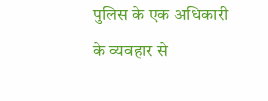पुलिस के एक अधिकारी के व्यवहार से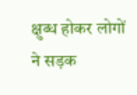क्षुब्ध होकर लोगों ने सड़क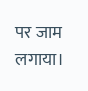पर जाम लगाया।